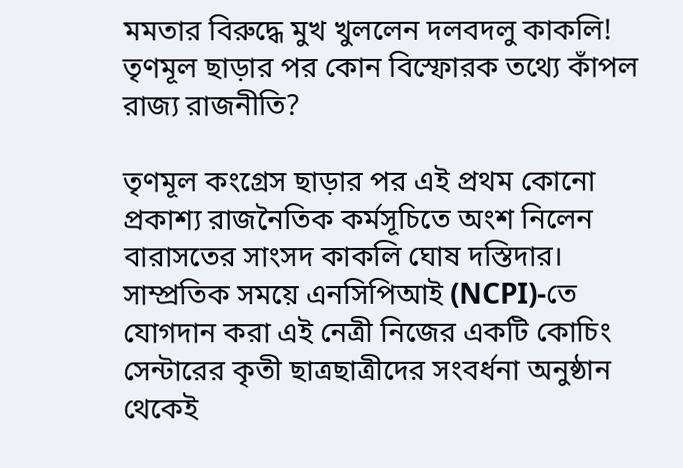মমতার বিরুদ্ধে মুখ খুললেন দলবদলু কাকলি! তৃণমূল ছাড়ার পর কোন বিস্ফোরক তথ্যে কাঁপল রাজ্য রাজনীতি?

তৃণমূল কংগ্রেস ছাড়ার পর এই প্রথম কোনো প্রকাশ্য রাজনৈতিক কর্মসূচিতে অংশ নিলেন বারাসতের সাংসদ কাকলি ঘোষ দস্তিদার। সাম্প্রতিক সময়ে এনসিপিআই (NCPI)-তে যোগদান করা এই নেত্রী নিজের একটি কোচিং সেন্টারের কৃতী ছাত্রছাত্রীদের সংবর্ধনা অনুষ্ঠান থেকেই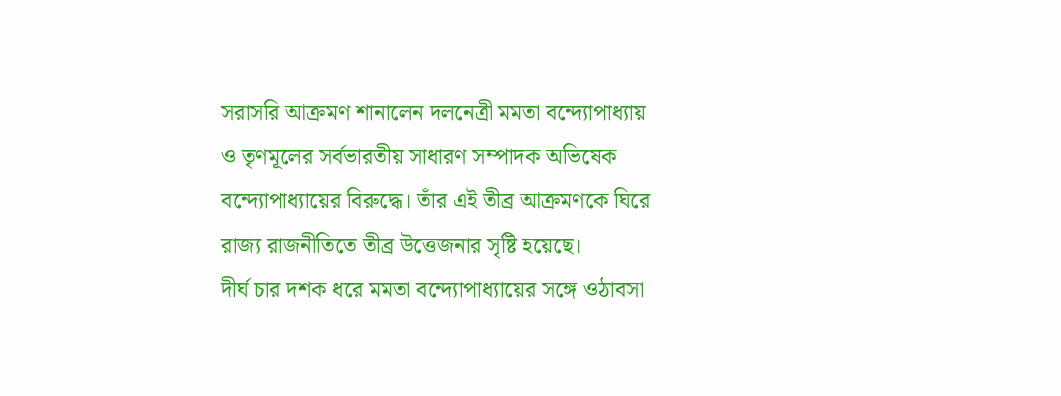সরাসরি আক্রমণ শানালেন দলনেত্রী মমতা বন্দ্যোপাধ্যায় ও তৃণমূলের সর্বভারতীয় সাধারণ সম্পাদক অভিষেক বন্দ্যোপাধ্যায়ের বিরুদ্ধে। তাঁর এই তীব্র আক্রমণকে ঘিরে রাজ্য রাজনীতিতে তীব্র উত্তেজনার সৃষ্টি হয়েছে।
দীর্ঘ চার দশক ধরে মমতা বন্দ্যোপাধ্যায়ের সঙ্গে ওঠাবসা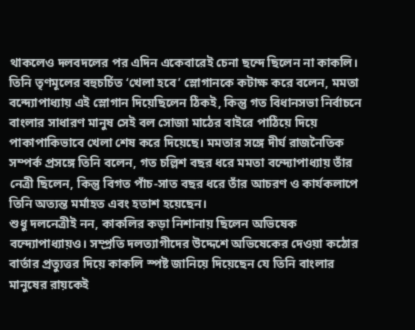থাকলেও দলবদলের পর এদিন একেবারেই চেনা ছন্দে ছিলেন না কাকলি। তিনি তৃণমূলের বহুচর্চিত ‘খেলা হবে’ স্লোগানকে কটাক্ষ করে বলেন, মমতা বন্দ্যোপাধ্যায় এই স্লোগান দিয়েছিলেন ঠিকই, কিন্তু গত বিধানসভা নির্বাচনে বাংলার সাধারণ মানুষ সেই বল সোজা মাঠের বাইরে পাঠিয়ে দিয়ে পাকাপাকিভাবে খেলা শেষ করে দিয়েছে। মমতার সঙ্গে দীর্ঘ রাজনৈতিক সম্পর্ক প্রসঙ্গে তিনি বলেন, গত চল্লিশ বছর ধরে মমতা বন্দ্যোপাধ্যায় তাঁর নেত্রী ছিলেন, কিন্তু বিগত পাঁচ-সাত বছর ধরে তাঁর আচরণ ও কার্যকলাপে তিনি অত্যন্ত মর্মাহত এবং হতাশ হয়েছেন।
শুধু দলনেত্রীই নন, কাকলির কড়া নিশানায় ছিলেন অভিষেক বন্দ্যোপাধ্যায়ও। সম্প্রতি দলত্যাগীদের উদ্দেশে অভিষেকের দেওয়া কঠোর বার্তার প্রত্যুত্তর দিয়ে কাকলি স্পষ্ট জানিয়ে দিয়েছেন যে তিনি বাংলার মানুষের রায়কেই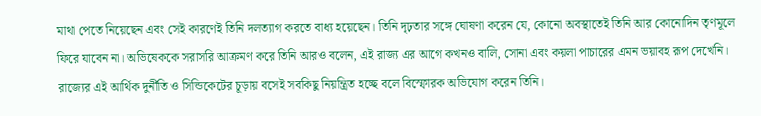মাথা পেতে নিয়েছেন এবং সেই কারণেই তিনি দলত্যাগ করতে বাধ্য হয়েছেন। তিনি দৃঢ়তার সঙ্গে ঘোষণা করেন যে, কোনো অবস্থাতেই তিনি আর কোনোদিন তৃণমূলে ফিরে যাবেন না। অভিষেককে সরাসরি আক্রমণ করে তিনি আরও বলেন, এই রাজ্য এর আগে কখনও বালি, সোনা এবং কয়লা পাচারের এমন ভয়াবহ রূপ দেখেনি। রাজ্যের এই আর্থিক দুর্নীতি ও সিন্ডিকেটের চূড়ায় বসেই সবকিছু নিয়ন্ত্রিত হচ্ছে বলে বিস্ফোরক অভিযোগ করেন তিনি।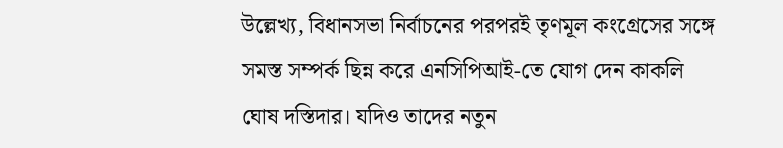উল্লেখ্য, বিধানসভা নির্বাচনের পরপরই তৃণমূল কংগ্রেসের সঙ্গে সমস্ত সম্পর্ক ছিন্ন করে এনসিপিআই-তে যোগ দেন কাকলি ঘোষ দস্তিদার। যদিও তাদের নতুন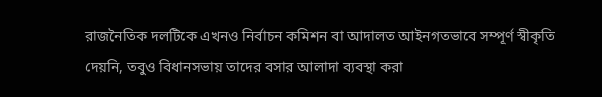রাজনৈতিক দলটিকে এখনও নির্বাচন কমিশন বা আদালত আইনগতভাবে সম্পূর্ণ স্বীকৃতি দেয়নি, তবুও বিধানসভায় তাদের বসার আলাদা ব্যবস্থা করা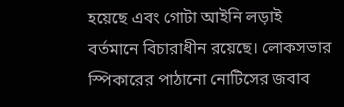হয়েছে এবং গোটা আইনি লড়াই বর্তমানে বিচারাধীন রয়েছে। লোকসভার স্পিকারের পাঠানো নোটিসের জবাব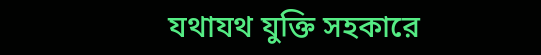যথাযথ যুক্তি সহকারে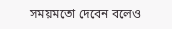সময়মতো দেবেন বলেও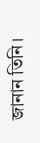জানান তিনি।